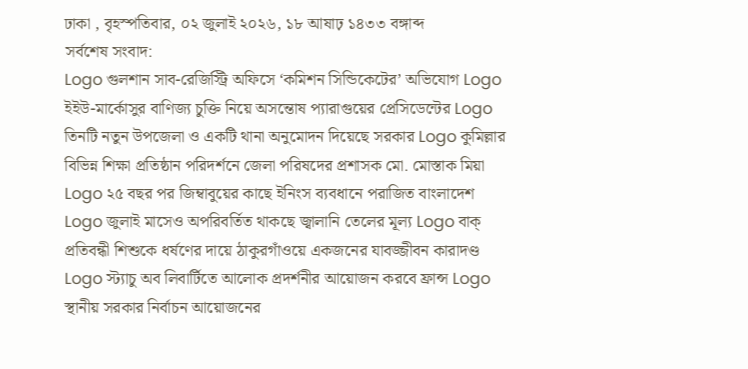ঢাকা , বৃহস্পতিবার, ০২ জুলাই ২০২৬, ১৮ আষাঢ় ১৪৩৩ বঙ্গাব্দ
সর্বশেষ সংবাদ:
Logo গুলশান সাব-রেজিস্ট্রি অফিসে ‘কমিশন সিন্ডিকেটের’ অভিযোগ Logo ইইউ-মার্কোসুর বাণিজ্য চুক্তি নিয়ে অসন্তোষ প্যারাগুয়ের প্রেসিডেন্টের Logo তিনটি নতুন উপজেলা ও একটি থানা অনুমোদন দিয়েছে সরকার Logo কুমিল্লার বিভিন্ন শিক্ষা প্রতিষ্ঠান পরিদর্শনে জেলা পরিষদের প্রশাসক মো. মোস্তাক মিয়া Logo ২৫ বছর পর জিম্বাবুয়ের কাছে ইনিংস ব্যবধানে পরাজিত বাংলাদেশ Logo জুলাই মাসেও অপরিবর্তিত থাকছে জ্বালানি তেলের মূল্য Logo বাক্ প্রতিবন্ধী শিশুকে ধর্ষণের দায়ে ঠাকুরগাঁওয়ে একজনের যাবজ্জীবন কারাদণ্ড Logo স্ট্যাচু অব লিবার্টিতে আলোক প্রদর্শনীর আয়োজন করবে ফ্রান্স Logo স্থানীয় সরকার নির্বাচন আয়োজনের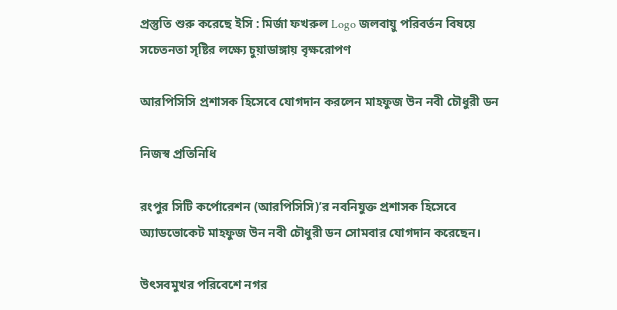প্রস্তুতি শুরু করেছে ইসি : মির্জা ফখরুল Logo জলবায়ু পরিবর্তন বিষয়ে সচেতনতা সৃষ্টির লক্ষ্যে চুয়াডাঙ্গায় বৃক্ষরোপণ

আরপিসিসি প্রশাসক হিসেবে যোগদান করলেন মাহফুজ উন নবী চৌধুরী ডন

নিজস্ব প্রতিনিধি

রংপুর সিটি কর্পোরেশন (আরপিসিসি)’র নবনিযুক্ত প্রশাসক হিসেবে অ্যাডভোকেট মাহফুজ উন নবী চৌধুরী ডন সোমবার যোগদান করেছেন।

উৎসবমুখর পরিবেশে নগর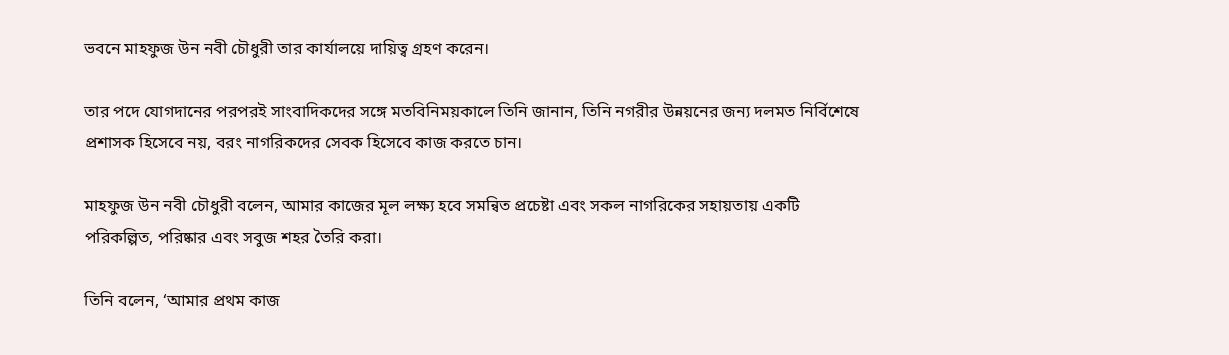ভবনে মাহফুজ উন নবী চৌধুরী তার কার্যালয়ে দায়িত্ব গ্রহণ করেন।

তার পদে যোগদানের পরপরই সাংবাদিকদের সঙ্গে মতবিনিময়কালে তিনি জানান, তিনি নগরীর উন্নয়নের জন্য দলমত নির্বিশেষে প্রশাসক হিসেবে নয়, বরং নাগরিকদের সেবক হিসেবে কাজ করতে চান।

মাহফুজ উন নবী চৌধুরী বলেন, আমার কাজের মূল লক্ষ্য হবে সমন্বিত প্রচেষ্টা এবং সকল নাগরিকের সহায়তায় একটি পরিকল্পিত, পরিষ্কার এবং সবুজ শহর তৈরি করা।

তিনি বলেন, ‘আমার প্রথম কাজ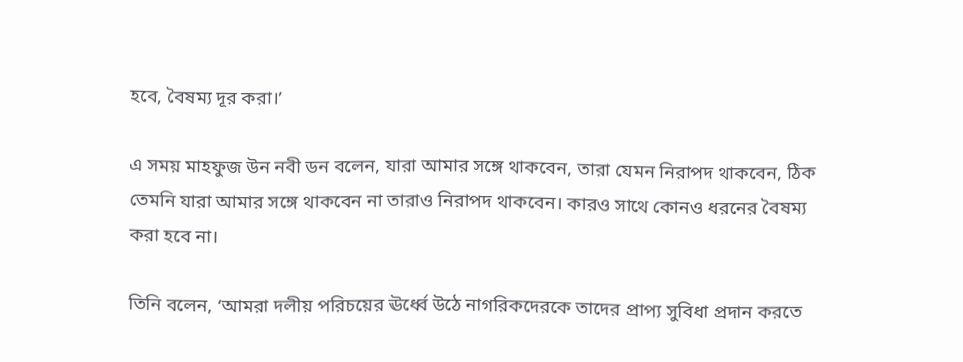হবে, বৈষম্য দূর করা।’

এ সময় মাহফুজ উন নবী ডন বলেন, যারা আমার সঙ্গে থাকবেন, তারা যেমন নিরাপদ থাকবেন, ঠিক তেমনি যারা আমার সঙ্গে থাকবেন না তারাও নিরাপদ থাকবেন। কারও সাথে কোনও ধরনের বৈষম্য করা হবে না।

তিনি বলেন, ‘আমরা দলীয় পরিচয়ের ঊর্ধ্বে উঠে নাগরিকদেরকে তাদের প্রাপ্য সুবিধা প্রদান করতে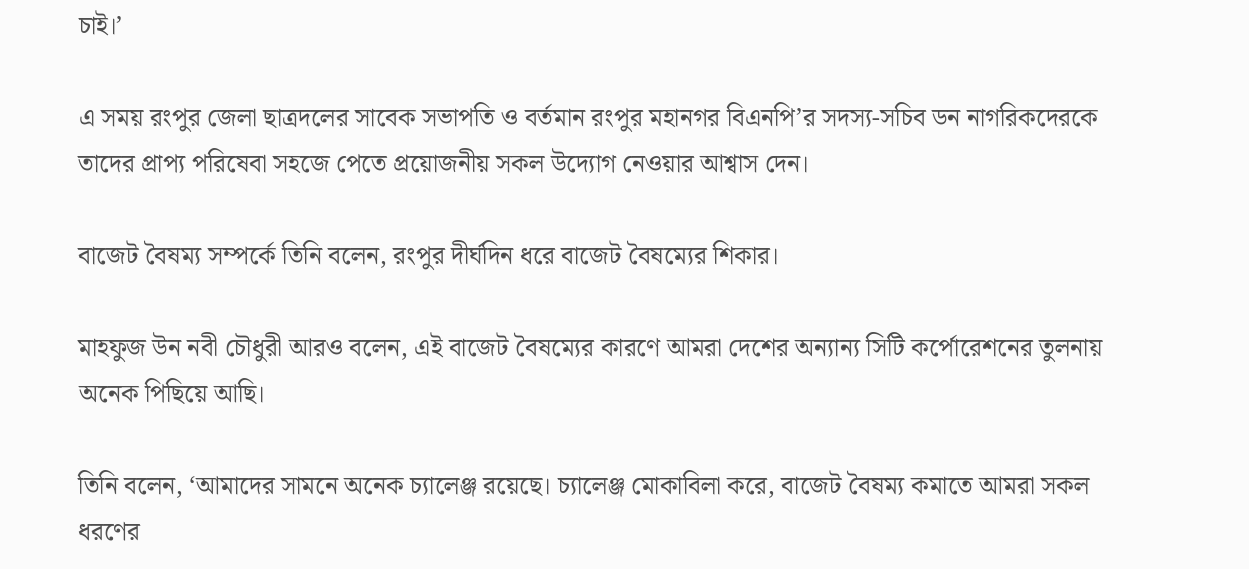চাই।’

এ সময় রংপুর জেলা ছাত্রদলের সাবেক সভাপতি ও বর্তমান রংপুর মহানগর বিএনপি’র সদস্য-সচিব ডন নাগরিকদেরকে তাদের প্রাপ্য পরিষেবা সহজে পেতে প্রয়োজনীয় সকল উদ্যোগ নেওয়ার আশ্বাস দেন।

বাজেট বৈষম্য সম্পর্কে তিনি বলেন, রংপুর দীর্ঘদিন ধরে বাজেট বৈষম্যের শিকার।

মাহফুজ উন নবী চৌধুরী আরও বলেন, এই বাজেট বৈষম্যের কারণে আমরা দেশের অন্যান্য সিটি কর্পোরেশনের তুলনায় অনেক পিছিয়ে আছি।

তিনি বলেন, ‘আমাদের সামনে অনেক চ্যালেঞ্জ রয়েছে। চ্যালেঞ্জ মোকাবিলা করে, বাজেট বৈষম্য কমাতে আমরা সকল ধরণের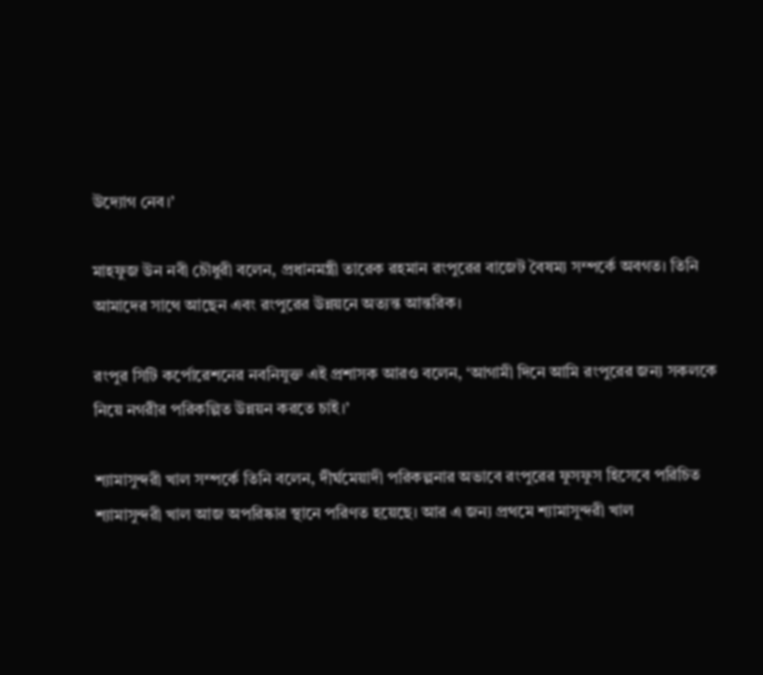উদ্যোগ নেব।’

মাহফুজ উন নবী চৌধুরী বলেন, প্রধানমন্ত্রী তারেক রহমান রংপুরের বাজেট বৈষম্য সম্পর্কে অবগত। তিনি আমাদের সাথে আছেন এবং রংপুরের উন্নয়নে অত্যন্ত আন্তরিক।

রংপুর সিটি কর্পোরেশনের নবনিযুক্ত এই প্রশাসক আরও বলেন, ‘আগামী দিনে আমি রংপুরের জন্য সকলকে নিয়ে নগরীর পরিকল্পিত উন্নয়ন করতে চাই।’

শ্যামাসুন্দরী খাল সম্পর্কে তিনি বলেন, দীর্ঘমেয়াদী পরিকল্পনার অভাবে রংপুরের ফুসফুস হিসেবে পরিচিত শ্যামাসুন্দরী খাল আজ অপরিষ্কার স্থানে পরিণত হয়েছে। আর এ জন্য প্রথমে শ্যামাসুন্দরী খাল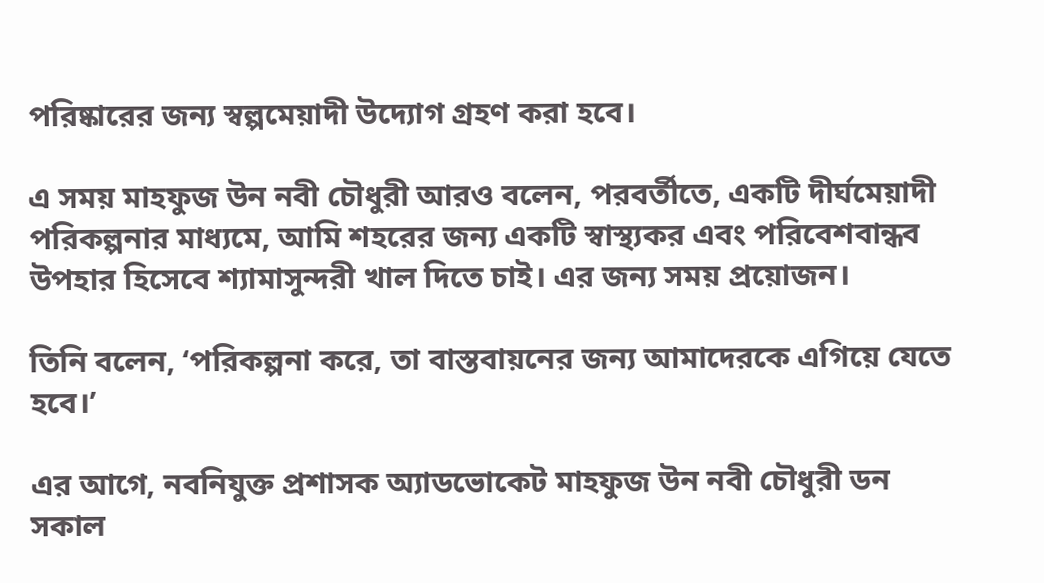পরিষ্কারের জন্য স্বল্পমেয়াদী উদ্যোগ গ্রহণ করা হবে।

এ সময় মাহফুজ উন নবী চৌধুরী আরও বলেন, পরবর্তীতে, একটি দীর্ঘমেয়াদী পরিকল্পনার মাধ্যমে, আমি শহরের জন্য একটি স্বাস্থ্যকর এবং পরিবেশবান্ধব উপহার হিসেবে শ্যামাসুন্দরী খাল দিতে চাই। এর জন্য সময় প্রয়োজন।

তিনি বলেন, ‘পরিকল্পনা করে, তা বাস্তবায়নের জন্য আমাদেরকে এগিয়ে যেতে হবে।’

এর আগে, নবনিযুক্ত প্রশাসক অ্যাডভোকেট মাহফুজ উন নবী চৌধুরী ডন সকাল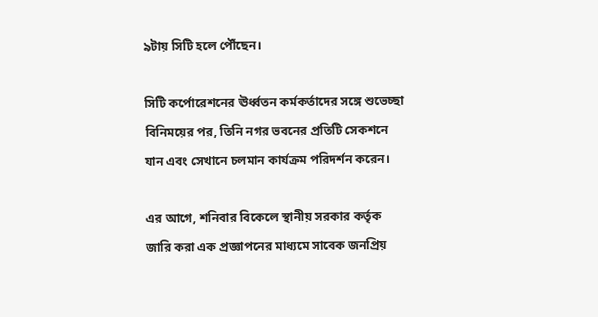৯টায় সিটি হলে পৌঁছেন।

সিটি কর্পোরেশনের ঊর্ধ্বতন কর্মকর্তাদের সঙ্গে শুভেচ্ছা বিনিময়ের পর, তিনি নগর ভবনের প্রতিটি সেকশনে যান এবং সেখানে চলমান কার্যক্রম পরিদর্শন করেন।

এর আগে, শনিবার বিকেলে স্থানীয় সরকার কর্তৃক জারি করা এক প্রজ্ঞাপনের মাধ্যমে সাবেক জনপ্রিয়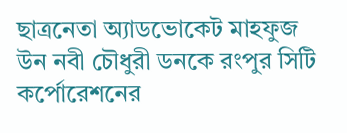ছাত্রনেতা অ্যাডভোকেট মাহফুজ উন নবী চৌধুরী ডনকে রংপুর সিটি কর্পোরেশনের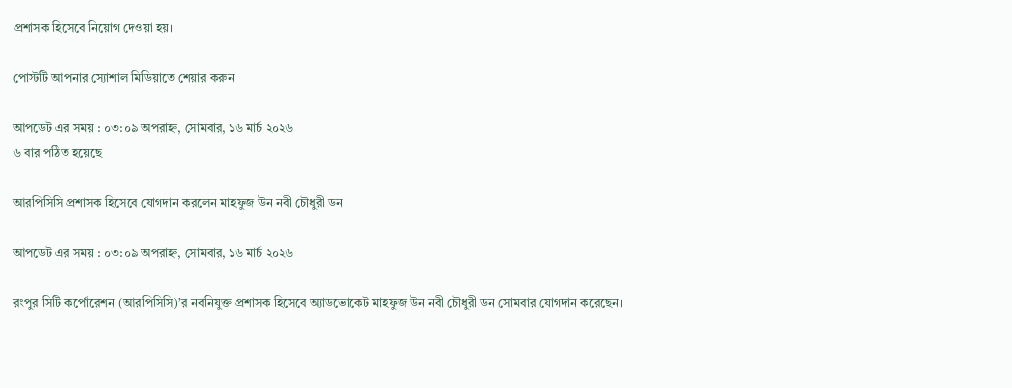প্রশাসক হিসেবে নিয়োগ দেওয়া হয়।

পোস্টটি আপনার স্যোশাল মিডিয়াতে শেয়ার করুন

আপডেট এর সময় : ০৩:০৯ অপরাহ্ন, সোমবার, ১৬ মার্চ ২০২৬
৬ বার পঠিত হয়েছে

আরপিসিসি প্রশাসক হিসেবে যোগদান করলেন মাহফুজ উন নবী চৌধুরী ডন

আপডেট এর সময় : ০৩:০৯ অপরাহ্ন, সোমবার, ১৬ মার্চ ২০২৬

রংপুর সিটি কর্পোরেশন (আরপিসিসি)’র নবনিযুক্ত প্রশাসক হিসেবে অ্যাডভোকেট মাহফুজ উন নবী চৌধুরী ডন সোমবার যোগদান করেছেন।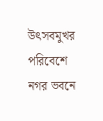উৎসবমুখর পরিবেশে নগর ভবনে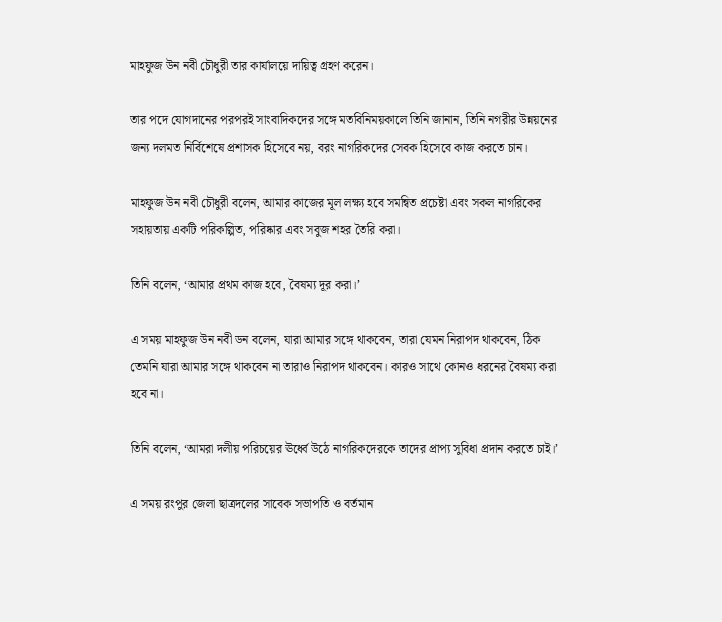মাহফুজ উন নবী চৌধুরী তার কার্যালয়ে দায়িত্ব গ্রহণ করেন।

তার পদে যোগদানের পরপরই সাংবাদিকদের সঙ্গে মতবিনিময়কালে তিনি জানান, তিনি নগরীর উন্নয়নের জন্য দলমত নির্বিশেষে প্রশাসক হিসেবে নয়, বরং নাগরিকদের সেবক হিসেবে কাজ করতে চান।

মাহফুজ উন নবী চৌধুরী বলেন, আমার কাজের মূল লক্ষ্য হবে সমন্বিত প্রচেষ্টা এবং সকল নাগরিকের সহায়তায় একটি পরিকল্পিত, পরিষ্কার এবং সবুজ শহর তৈরি করা।

তিনি বলেন, ‘আমার প্রথম কাজ হবে, বৈষম্য দূর করা।’

এ সময় মাহফুজ উন নবী ডন বলেন, যারা আমার সঙ্গে থাকবেন, তারা যেমন নিরাপদ থাকবেন, ঠিক তেমনি যারা আমার সঙ্গে থাকবেন না তারাও নিরাপদ থাকবেন। কারও সাথে কোনও ধরনের বৈষম্য করা হবে না।

তিনি বলেন, ‘আমরা দলীয় পরিচয়ের ঊর্ধ্বে উঠে নাগরিকদেরকে তাদের প্রাপ্য সুবিধা প্রদান করতে চাই।’

এ সময় রংপুর জেলা ছাত্রদলের সাবেক সভাপতি ও বর্তমান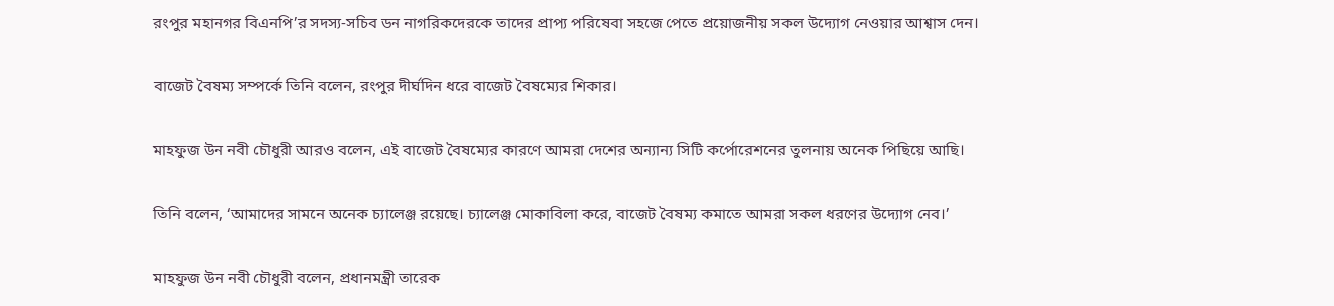রংপুর মহানগর বিএনপি’র সদস্য-সচিব ডন নাগরিকদেরকে তাদের প্রাপ্য পরিষেবা সহজে পেতে প্রয়োজনীয় সকল উদ্যোগ নেওয়ার আশ্বাস দেন।

বাজেট বৈষম্য সম্পর্কে তিনি বলেন, রংপুর দীর্ঘদিন ধরে বাজেট বৈষম্যের শিকার।

মাহফুজ উন নবী চৌধুরী আরও বলেন, এই বাজেট বৈষম্যের কারণে আমরা দেশের অন্যান্য সিটি কর্পোরেশনের তুলনায় অনেক পিছিয়ে আছি।

তিনি বলেন, ‘আমাদের সামনে অনেক চ্যালেঞ্জ রয়েছে। চ্যালেঞ্জ মোকাবিলা করে, বাজেট বৈষম্য কমাতে আমরা সকল ধরণের উদ্যোগ নেব।’

মাহফুজ উন নবী চৌধুরী বলেন, প্রধানমন্ত্রী তারেক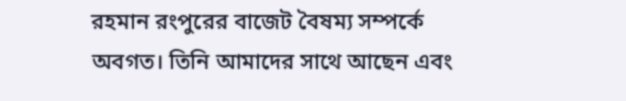রহমান রংপুরের বাজেট বৈষম্য সম্পর্কে অবগত। তিনি আমাদের সাথে আছেন এবং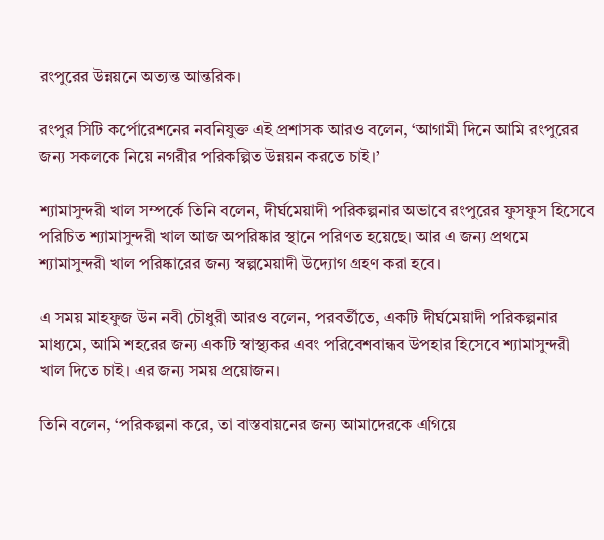রংপুরের উন্নয়নে অত্যন্ত আন্তরিক।

রংপুর সিটি কর্পোরেশনের নবনিযুক্ত এই প্রশাসক আরও বলেন, ‘আগামী দিনে আমি রংপুরের জন্য সকলকে নিয়ে নগরীর পরিকল্পিত উন্নয়ন করতে চাই।’

শ্যামাসুন্দরী খাল সম্পর্কে তিনি বলেন, দীর্ঘমেয়াদী পরিকল্পনার অভাবে রংপুরের ফুসফুস হিসেবে পরিচিত শ্যামাসুন্দরী খাল আজ অপরিষ্কার স্থানে পরিণত হয়েছে। আর এ জন্য প্রথমে শ্যামাসুন্দরী খাল পরিষ্কারের জন্য স্বল্পমেয়াদী উদ্যোগ গ্রহণ করা হবে।

এ সময় মাহফুজ উন নবী চৌধুরী আরও বলেন, পরবর্তীতে, একটি দীর্ঘমেয়াদী পরিকল্পনার মাধ্যমে, আমি শহরের জন্য একটি স্বাস্থ্যকর এবং পরিবেশবান্ধব উপহার হিসেবে শ্যামাসুন্দরী খাল দিতে চাই। এর জন্য সময় প্রয়োজন।

তিনি বলেন, ‘পরিকল্পনা করে, তা বাস্তবায়নের জন্য আমাদেরকে এগিয়ে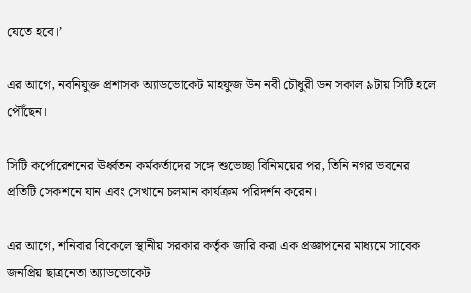যেতে হবে।’

এর আগে, নবনিযুক্ত প্রশাসক অ্যাডভোকেট মাহফুজ উন নবী চৌধুরী ডন সকাল ৯টায় সিটি হলে পৌঁছেন।

সিটি কর্পোরেশনের ঊর্ধ্বতন কর্মকর্তাদের সঙ্গে শুভেচ্ছা বিনিময়ের পর, তিনি নগর ভবনের প্রতিটি সেকশনে যান এবং সেখানে চলমান কার্যক্রম পরিদর্শন করেন।

এর আগে, শনিবার বিকেলে স্থানীয় সরকার কর্তৃক জারি করা এক প্রজ্ঞাপনের মাধ্যমে সাবেক জনপ্রিয় ছাত্রনেতা অ্যাডভোকেট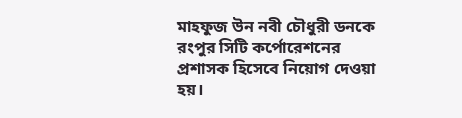মাহফুজ উন নবী চৌধুরী ডনকে রংপুর সিটি কর্পোরেশনের প্রশাসক হিসেবে নিয়োগ দেওয়া হয়।